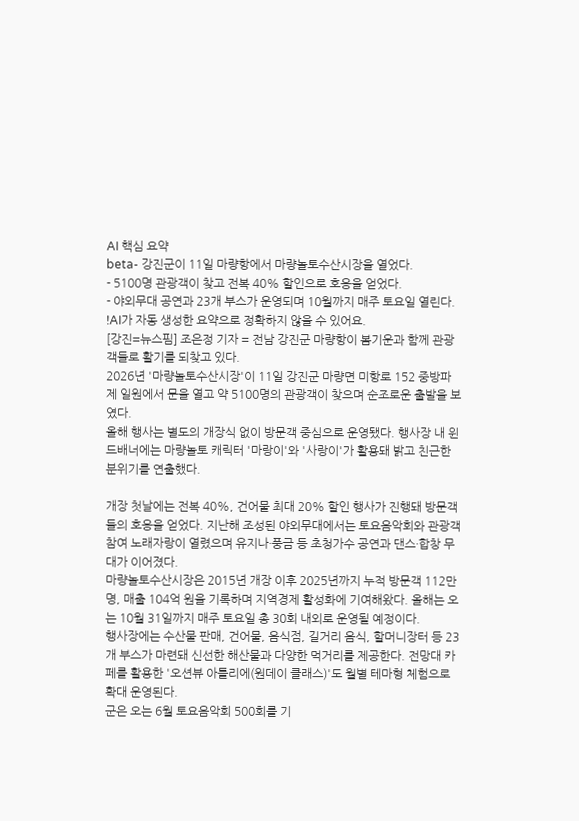AI 핵심 요약
beta- 강진군이 11일 마량항에서 마량놀토수산시장을 열었다.
- 5100명 관광객이 찾고 전복 40% 할인으로 호응을 얻었다.
- 야외무대 공연과 23개 부스가 운영되며 10월까지 매주 토요일 열린다.
!AI가 자동 생성한 요약으로 정확하지 않을 수 있어요.
[강진=뉴스핌] 조은정 기자 = 전남 강진군 마량항이 봄기운과 함께 관광객들로 활기를 되찾고 있다.
2026년 '마량놀토수산시장'이 11일 강진군 마량면 미항로 152 중방파제 일원에서 문을 열고 약 5100명의 관광객이 찾으며 순조로운 출발을 보였다.
올해 행사는 별도의 개장식 없이 방문객 중심으로 운영됐다. 행사장 내 윈드배너에는 마량놀토 캐릭터 '마랑이'와 '사랑이'가 활용돼 밝고 친근한 분위기를 연출했다.

개장 첫날에는 전복 40%, 건어물 최대 20% 할인 행사가 진행돼 방문객들의 호응을 얻었다. 지난해 조성된 야외무대에서는 토요음악회와 관광객 참여 노래자랑이 열렸으며 유지나·풍금 등 초청가수 공연과 댄스·합창 무대가 이어졌다.
마량놀토수산시장은 2015년 개장 이후 2025년까지 누적 방문객 112만 명, 매출 104억 원을 기록하며 지역경제 활성화에 기여해왔다. 올해는 오는 10월 31일까지 매주 토요일 총 30회 내외로 운영될 예정이다.
행사장에는 수산물 판매, 건어물, 음식점, 길거리 음식, 할머니장터 등 23개 부스가 마련돼 신선한 해산물과 다양한 먹거리를 제공한다. 전망대 카페를 활용한 '오션뷰 아틀리에(원데이 클래스)'도 월별 테마형 체험으로 확대 운영된다.
군은 오는 6월 토요음악회 500회를 기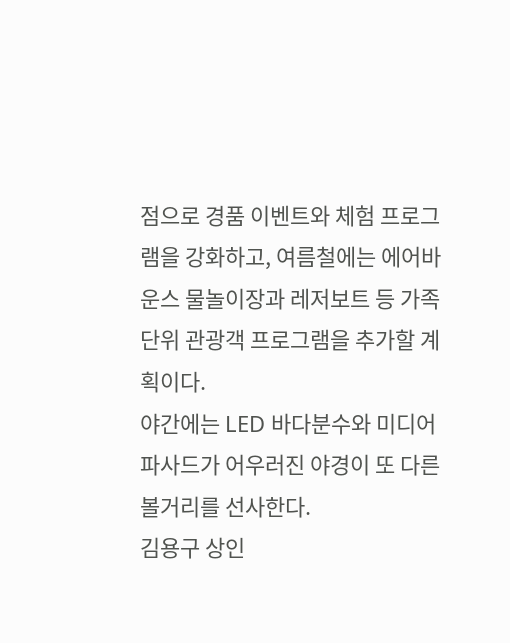점으로 경품 이벤트와 체험 프로그램을 강화하고, 여름철에는 에어바운스 물놀이장과 레저보트 등 가족 단위 관광객 프로그램을 추가할 계획이다.
야간에는 LED 바다분수와 미디어파사드가 어우러진 야경이 또 다른 볼거리를 선사한다.
김용구 상인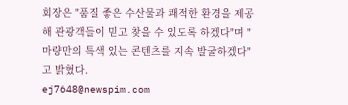회장은 "품질 좋은 수산물과 쾌적한 환경을 제공해 관광객들이 믿고 찾을 수 있도록 하겠다"며 "마량만의 특색 있는 콘텐츠를 지속 발굴하겠다"고 밝혔다.
ej7648@newspim.com